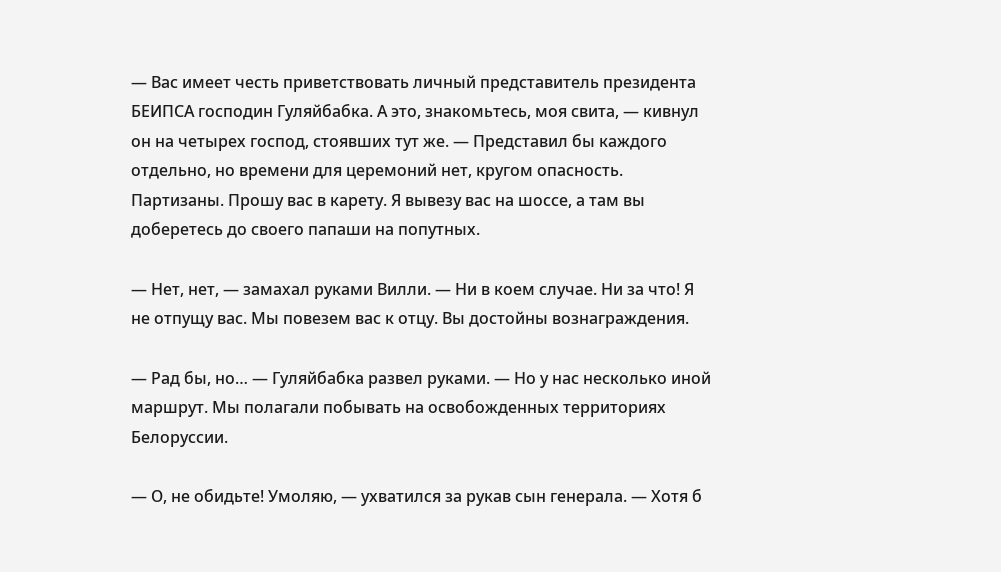— Вас имеет честь приветствовать личный представитель президента БЕИПСА господин Гуляйбабка. А это, знакомьтесь, моя свита, — кивнул он на четырех господ, стоявших тут же. — Представил бы каждого отдельно, но времени для церемоний нет, кругом опасность. Партизаны. Прошу вас в карету. Я вывезу вас на шоссе, а там вы доберетесь до своего папаши на попутных.

— Нет, нет, — замахал руками Вилли. — Ни в коем случае. Ни за что! Я не отпущу вас. Мы повезем вас к отцу. Вы достойны вознаграждения.

— Рад бы, но… — Гуляйбабка развел руками. — Но у нас несколько иной маршрут. Мы полагали побывать на освобожденных территориях Белоруссии.

— О, не обидьте! Умоляю, — ухватился за рукав сын генерала. — Хотя б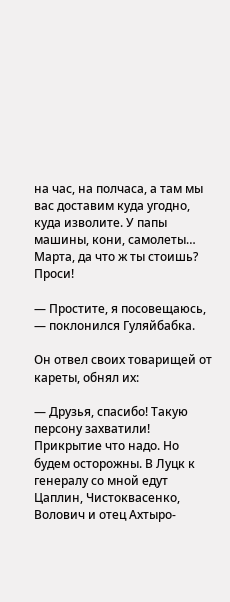на час, на полчаса, а там мы вас доставим куда угодно, куда изволите. У папы машины, кони, самолеты… Марта, да что ж ты стоишь? Проси!

— Простите, я посовещаюсь, — поклонился Гуляйбабка.

Он отвел своих товарищей от кареты, обнял их:

— Друзья, спасибо! Такую персону захватили! Прикрытие что надо. Но будем осторожны. В Луцк к генералу со мной едут Цаплин, Чистоквасенко, Волович и отец Ахтыро-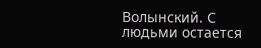Волынский. С людьми остается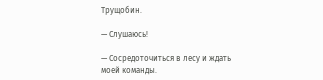Трущобин.

— Слушаюсь!

— Сосредоточиться в лесу и ждать моей команды.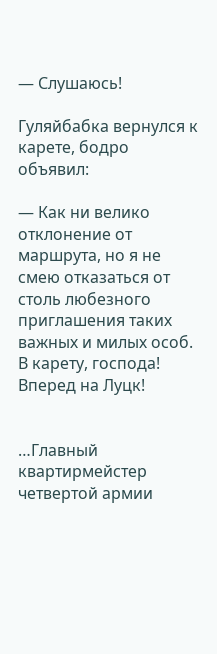— Слушаюсь!

Гуляйбабка вернулся к карете, бодро объявил:

— Как ни велико отклонение от маршрута, но я не смею отказаться от столь любезного приглашения таких важных и милых особ. В карету, господа! Вперед на Луцк!


…Главный квартирмейстер четвертой армии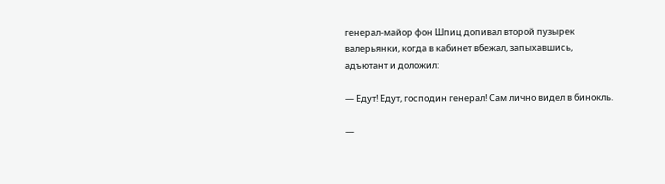генерал-майор фон Шпиц допивал второй пузырек валерьянки, когда в кабинет вбежал, запыхавшись, адъютант и доложил:

— Едут! Едут, господин генерал! Сам лично видел в бинокль.

—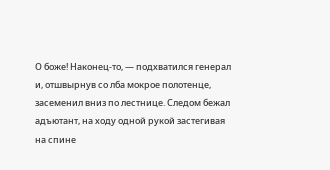О боже! Наконец-то, — подхватился генерал и, отшвырнув со лба мокрое полотенце, засеменил вниз по лестнице. Следом бежал адъютант, на ходу одной рукой застегивая на спине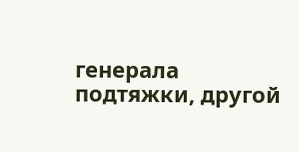генерала подтяжки, другой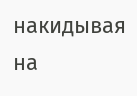накидывая на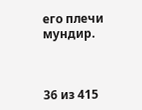его плечи мундир.



36 из 415